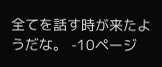全てを話す時が来たようだな。 -10ページ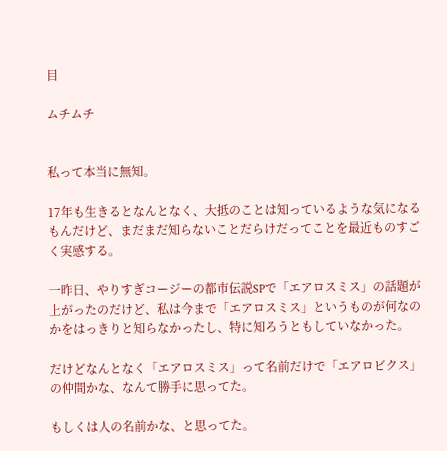目

ムチムチ


私って本当に無知。

17年も生きるとなんとなく、大抵のことは知っているような気になるもんだけど、まだまだ知らないことだらけだってことを最近ものすごく実感する。

一昨日、やりすぎコージーの都市伝説SPで「エアロスミス」の話題が上がったのだけど、私は今まで「エアロスミス」というものが何なのかをはっきりと知らなかったし、特に知ろうともしていなかった。

だけどなんとなく「エアロスミス」って名前だけで「エアロビクス」の仲間かな、なんて勝手に思ってた。

もしくは人の名前かな、と思ってた。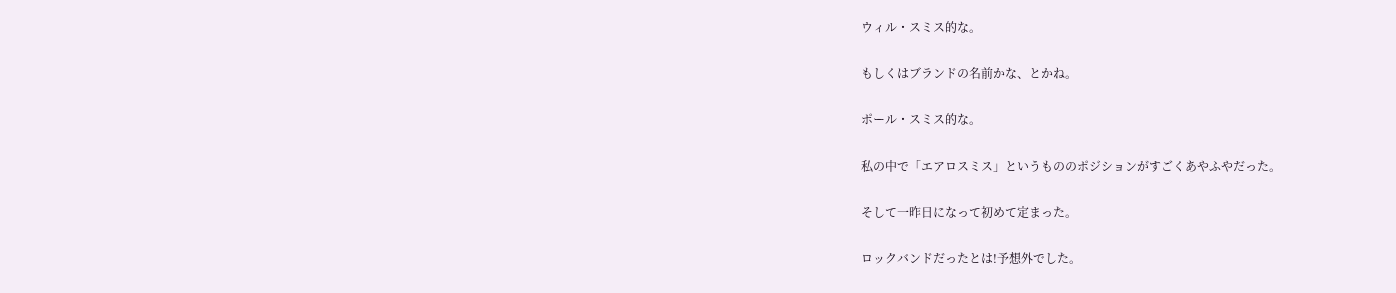ウィル・スミス的な。

もしくはブランドの名前かな、とかね。

ポール・スミス的な。

私の中で「エアロスミス」というもののポジションがすごくあやふやだった。

そして一昨日になって初めて定まった。

ロックバンドだったとは!予想外でした。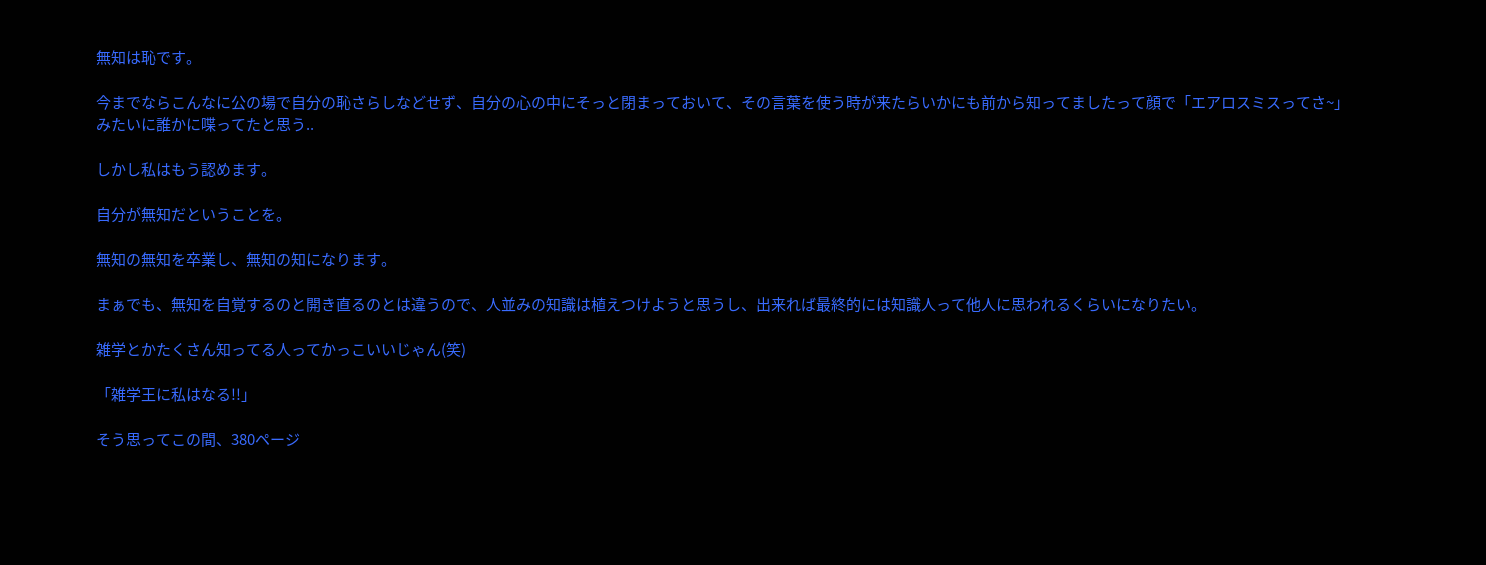無知は恥です。

今までならこんなに公の場で自分の恥さらしなどせず、自分の心の中にそっと閉まっておいて、その言葉を使う時が来たらいかにも前から知ってましたって顔で「エアロスミスってさ~」みたいに誰かに喋ってたと思う..

しかし私はもう認めます。

自分が無知だということを。

無知の無知を卒業し、無知の知になります。

まぁでも、無知を自覚するのと開き直るのとは違うので、人並みの知識は植えつけようと思うし、出来れば最終的には知識人って他人に思われるくらいになりたい。

雑学とかたくさん知ってる人ってかっこいいじゃん(笑)

「雑学王に私はなる!!」

そう思ってこの間、380ページ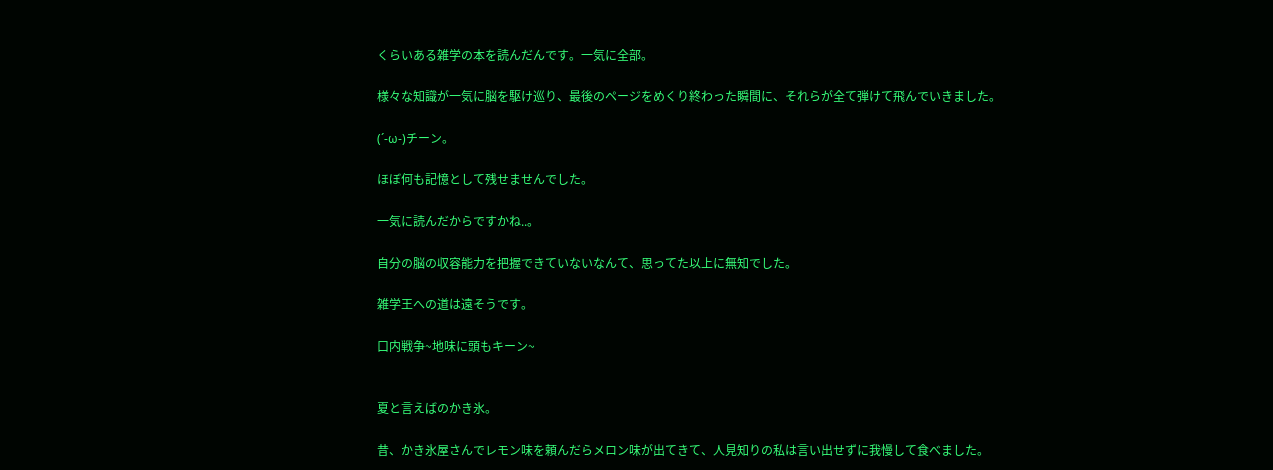くらいある雑学の本を読んだんです。一気に全部。

様々な知識が一気に脳を駆け巡り、最後のページをめくり終わった瞬間に、それらが全て弾けて飛んでいきました。

(´-ω-)チーン。

ほぼ何も記憶として残せませんでした。

一気に読んだからですかね..。

自分の脳の収容能力を把握できていないなんて、思ってた以上に無知でした。

雑学王への道は遠そうです。

口内戦争~地味に頭もキーン~


夏と言えばのかき氷。

昔、かき氷屋さんでレモン味を頼んだらメロン味が出てきて、人見知りの私は言い出せずに我慢して食べました。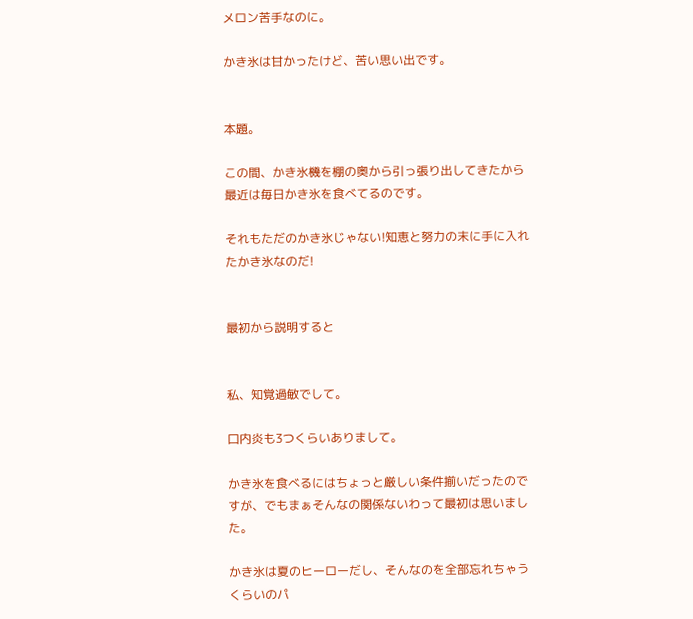メロン苦手なのに。

かき氷は甘かったけど、苦い思い出です。


本題。

この間、かき氷機を棚の奥から引っ張り出してきたから最近は毎日かき氷を食べてるのです。

それもただのかき氷じゃない!知恵と努力の末に手に入れたかき氷なのだ!


最初から説明すると


私、知覚過敏でして。

口内炎も3つくらいありまして。

かき氷を食べるにはちょっと厳しい条件揃いだったのですが、でもまぁそんなの関係ないわって最初は思いました。

かき氷は夏のヒーローだし、そんなのを全部忘れちゃうくらいのパ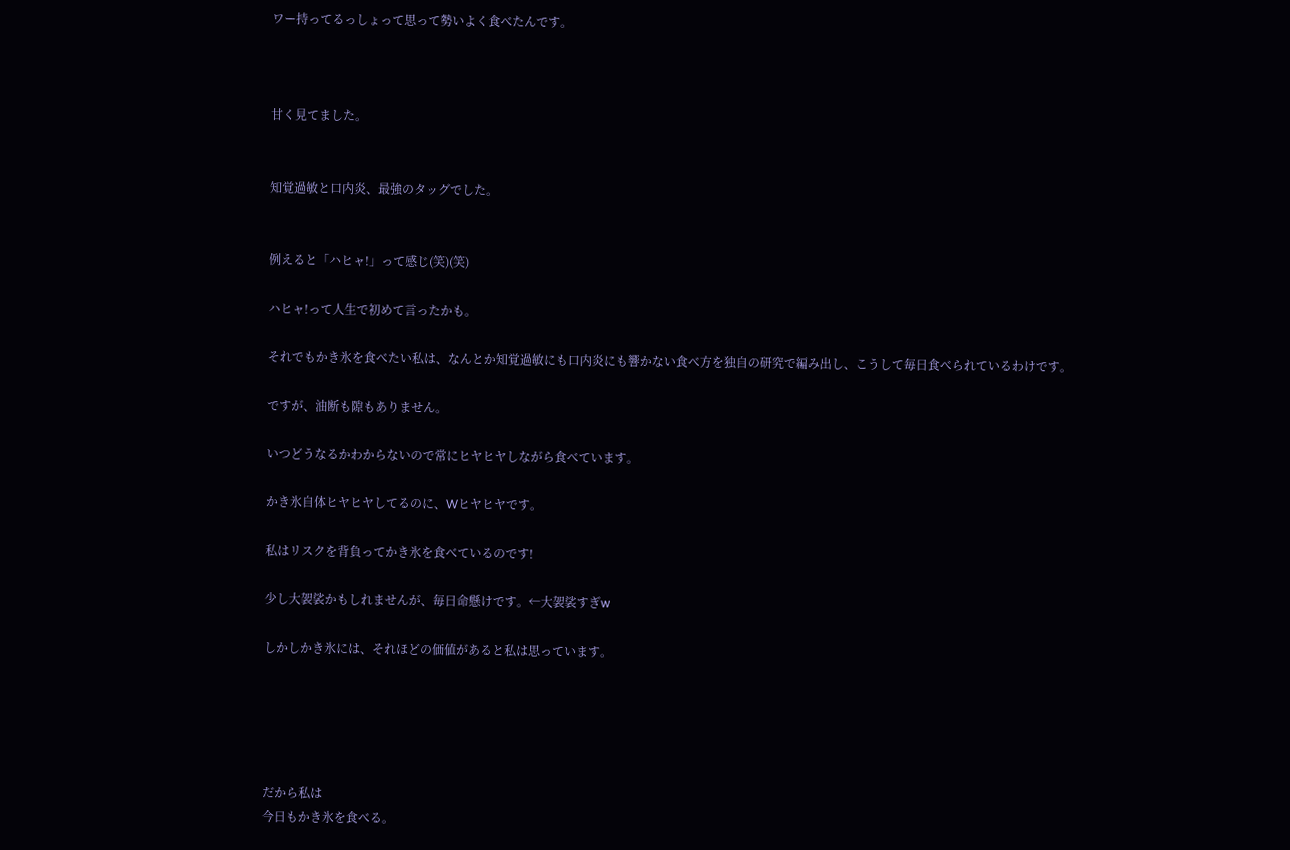ワー持ってるっしょって思って勢いよく食べたんです。



甘く見てました。


知覚過敏と口内炎、最強のタッグでした。


例えると「ハヒャ!」って感じ(笑)(笑)

ハヒャ!って人生で初めて言ったかも。

それでもかき氷を食べたい私は、なんとか知覚過敏にも口内炎にも響かない食べ方を独自の研究で編み出し、こうして毎日食べられているわけです。

ですが、油断も隙もありません。

いつどうなるかわからないので常にヒヤヒヤしながら食べています。

かき氷自体ヒヤヒヤしてるのに、Wヒヤヒヤです。

私はリスクを背負ってかき氷を食べているのです!

少し大袈裟かもしれませんが、毎日命懸けです。←大袈裟すぎw

しかしかき氷には、それほどの価値があると私は思っています。





だから私は
今日もかき氷を食べる。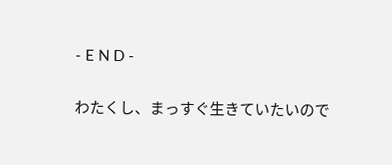- E N D -

わたくし、まっすぐ生きていたいので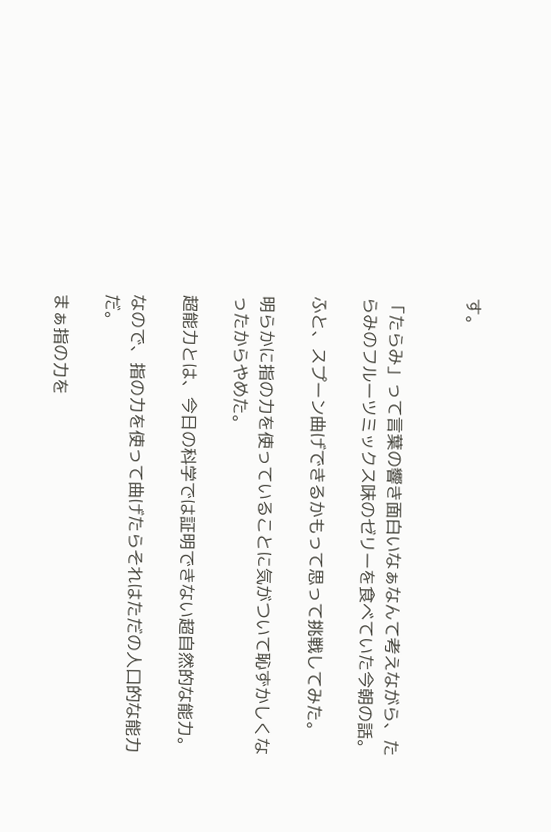す。


「たらみ」って言葉の響き面白いなぁなんて考えながら、たらみのフルーツミックス味のゼリーを食べていた今朝の話。

ふと、スプーン曲げできるかもって思って挑戦してみた。

明らかに指の力を使っていることに気がついて恥ずかしくなったからやめた。

超能力とは、今日の科学では証明できない超自然的な能力。

なので、指の力を使って曲げたらそれはただの人口的な能力だ。

まぁ指の力を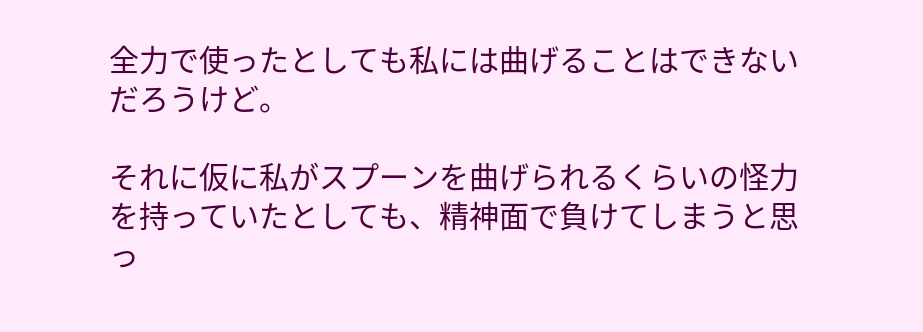全力で使ったとしても私には曲げることはできないだろうけど。

それに仮に私がスプーンを曲げられるくらいの怪力を持っていたとしても、精神面で負けてしまうと思っ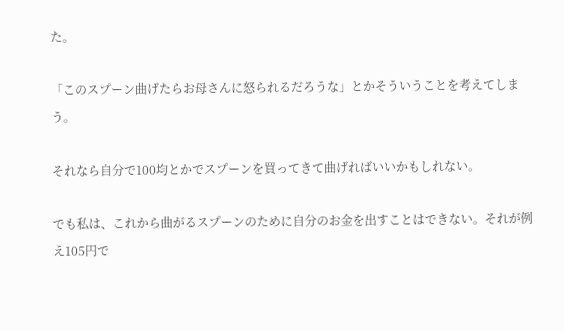た。

「このスプーン曲げたらお母さんに怒られるだろうな」とかそういうことを考えてしまう。

それなら自分で100均とかでスプーンを買ってきて曲げればいいかもしれない。

でも私は、これから曲がるスプーンのために自分のお金を出すことはできない。それが例え105円で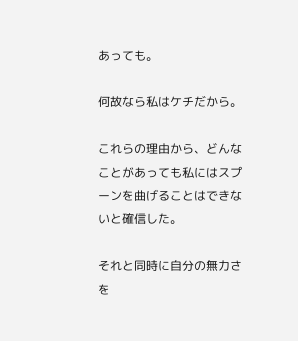あっても。

何故なら私はケチだから。

これらの理由から、どんなことがあっても私にはスプーンを曲げることはできないと確信した。

それと同時に自分の無力さを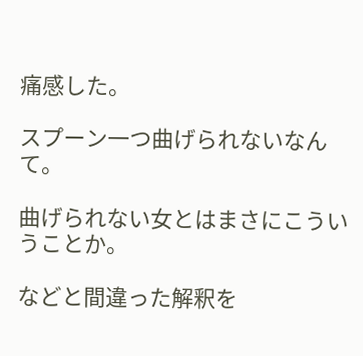痛感した。

スプーン一つ曲げられないなんて。

曲げられない女とはまさにこういうことか。

などと間違った解釈を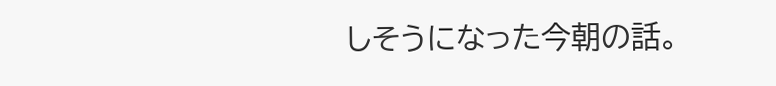しそうになった今朝の話。